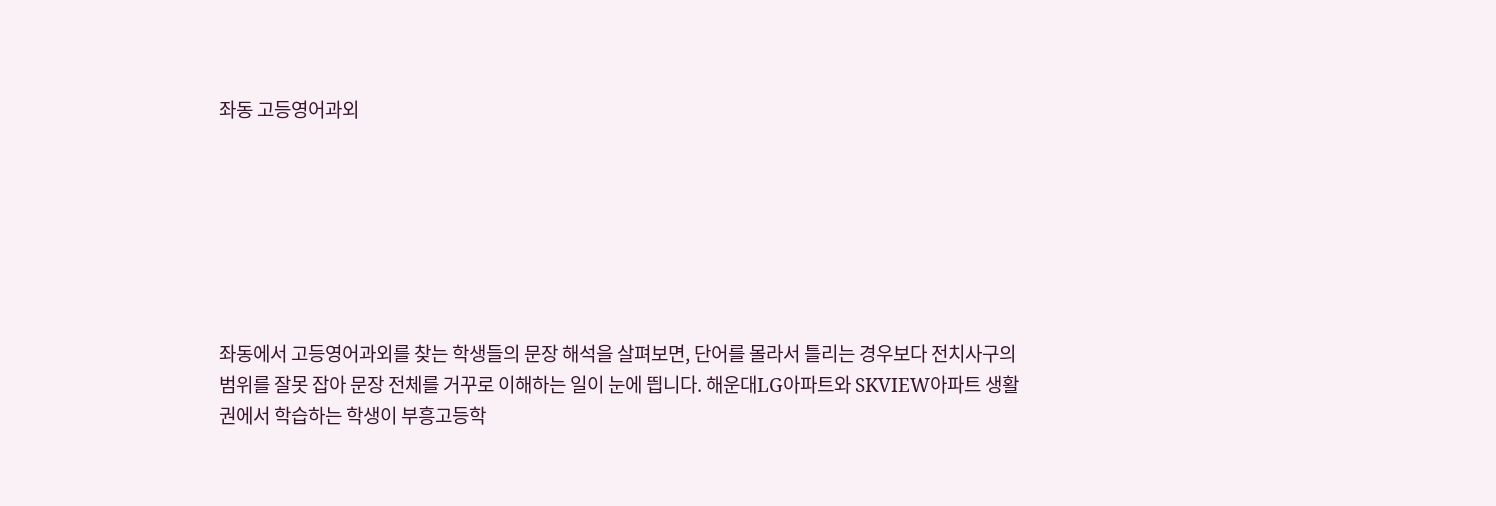좌동 고등영어과외







좌동에서 고등영어과외를 찾는 학생들의 문장 해석을 살펴보면, 단어를 몰라서 틀리는 경우보다 전치사구의 범위를 잘못 잡아 문장 전체를 거꾸로 이해하는 일이 눈에 띕니다. 해운대LG아파트와 SKVIEW아파트 생활권에서 학습하는 학생이 부흥고등학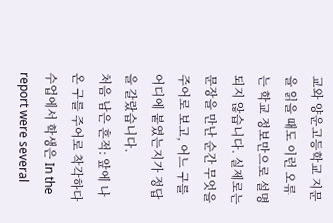교와 양운고등학교 지문을 읽을 때도 이런 오류는 학교 정보만으로 설명되지 않습니다. 실제로는 문장을 만난 순간 무엇을 주어로 보고, 어느 구를 어디에 붙였는지가 정답을 갈랐습니다.
처음 남은 흔적: 앞에 나온 구를 주어로 착각하다
수업에서 학생은 In the report were several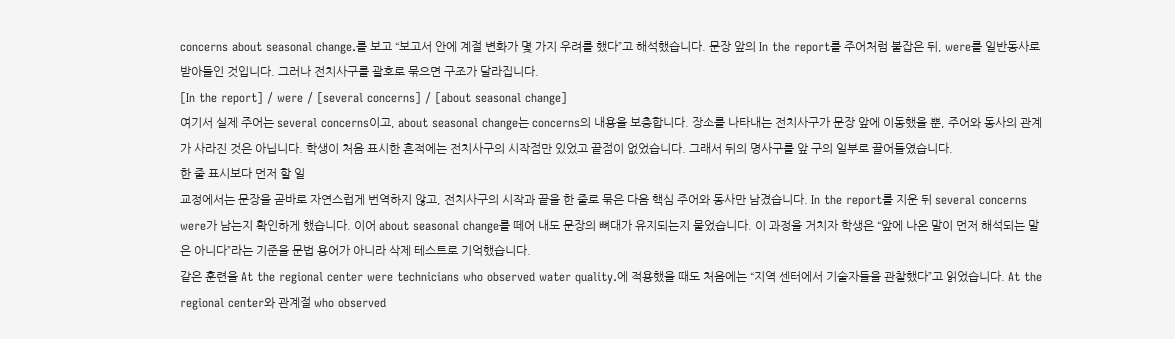concerns about seasonal change.를 보고 “보고서 안에 계절 변화가 몇 가지 우려를 했다”고 해석했습니다. 문장 앞의 In the report를 주어처럼 붙잡은 뒤, were를 일반동사로 받아들인 것입니다. 그러나 전치사구를 괄호로 묶으면 구조가 달라집니다.
[In the report] / were / [several concerns] / [about seasonal change]
여기서 실제 주어는 several concerns이고, about seasonal change는 concerns의 내용을 보충합니다. 장소를 나타내는 전치사구가 문장 앞에 이동했을 뿐, 주어와 동사의 관계가 사라진 것은 아닙니다. 학생이 처음 표시한 흔적에는 전치사구의 시작점만 있었고 끝점이 없었습니다. 그래서 뒤의 명사구를 앞 구의 일부로 끌어들였습니다.
한 줄 표시보다 먼저 할 일
교정에서는 문장을 곧바로 자연스럽게 번역하지 않고, 전치사구의 시작과 끝을 한 줄로 묶은 다음 핵심 주어와 동사만 남겼습니다. In the report를 지운 뒤 several concerns were가 남는지 확인하게 했습니다. 이어 about seasonal change를 떼어 내도 문장의 뼈대가 유지되는지 물었습니다. 이 과정을 거치자 학생은 “앞에 나온 말이 먼저 해석되는 말은 아니다”라는 기준을 문법 용어가 아니라 삭제 테스트로 기억했습니다.
같은 훈련을 At the regional center were technicians who observed water quality.에 적용했을 때도 처음에는 “지역 센터에서 기술자들을 관찰했다”고 읽었습니다. At the regional center와 관계절 who observed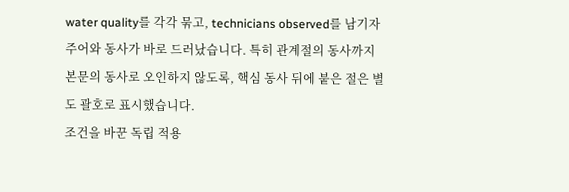water quality를 각각 묶고, technicians observed를 남기자 주어와 동사가 바로 드러났습니다. 특히 관계절의 동사까지 본문의 동사로 오인하지 않도록, 핵심 동사 뒤에 붙은 절은 별도 괄호로 표시했습니다.
조건을 바꾼 독립 적용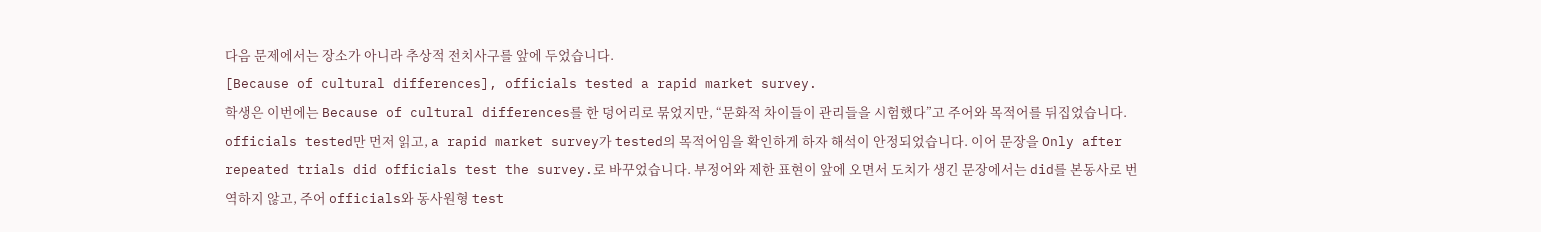다음 문제에서는 장소가 아니라 추상적 전치사구를 앞에 두었습니다.
[Because of cultural differences], officials tested a rapid market survey.
학생은 이번에는 Because of cultural differences를 한 덩어리로 묶었지만, “문화적 차이들이 관리들을 시험했다”고 주어와 목적어를 뒤집었습니다. officials tested만 먼저 읽고, a rapid market survey가 tested의 목적어임을 확인하게 하자 해석이 안정되었습니다. 이어 문장을 Only after repeated trials did officials test the survey.로 바꾸었습니다. 부정어와 제한 표현이 앞에 오면서 도치가 생긴 문장에서는 did를 본동사로 번역하지 않고, 주어 officials와 동사원형 test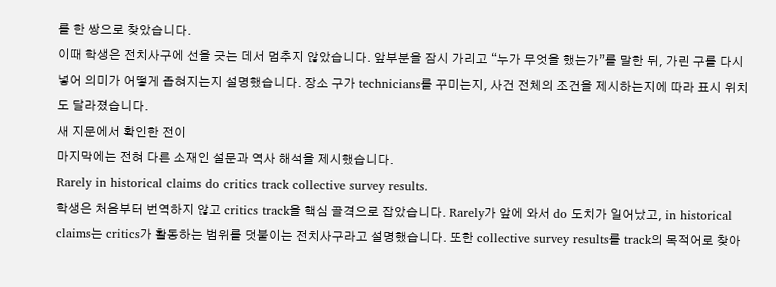를 한 쌍으로 찾았습니다.
이때 학생은 전치사구에 선을 긋는 데서 멈추지 않았습니다. 앞부분을 잠시 가리고 “누가 무엇을 했는가”를 말한 뒤, 가린 구를 다시 넣어 의미가 어떻게 좁혀지는지 설명했습니다. 장소 구가 technicians를 꾸미는지, 사건 전체의 조건을 제시하는지에 따라 표시 위치도 달라졌습니다.
새 지문에서 확인한 전이
마지막에는 전혀 다른 소재인 설문과 역사 해석을 제시했습니다.
Rarely in historical claims do critics track collective survey results.
학생은 처음부터 번역하지 않고 critics track을 핵심 골격으로 잡았습니다. Rarely가 앞에 와서 do 도치가 일어났고, in historical claims는 critics가 활동하는 범위를 덧붙이는 전치사구라고 설명했습니다. 또한 collective survey results를 track의 목적어로 찾아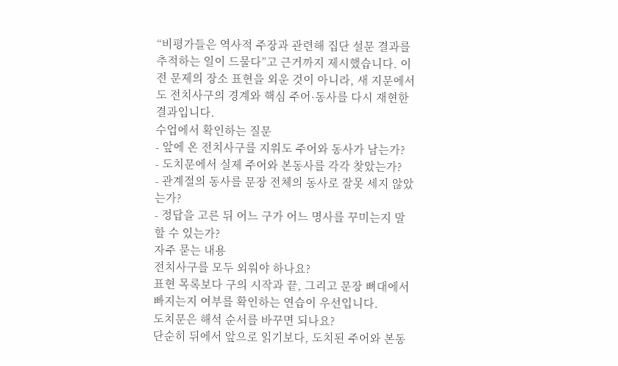“비평가들은 역사적 주장과 관련해 집단 설문 결과를 추적하는 일이 드물다”고 근거까지 제시했습니다. 이전 문제의 장소 표현을 외운 것이 아니라, 새 지문에서도 전치사구의 경계와 핵심 주어·동사를 다시 재현한 결과입니다.
수업에서 확인하는 질문
- 앞에 온 전치사구를 지워도 주어와 동사가 남는가?
- 도치문에서 실제 주어와 본동사를 각각 찾았는가?
- 관계절의 동사를 문장 전체의 동사로 잘못 세지 않았는가?
- 정답을 고른 뒤 어느 구가 어느 명사를 꾸미는지 말할 수 있는가?
자주 묻는 내용
전치사구를 모두 외워야 하나요?
표현 목록보다 구의 시작과 끝, 그리고 문장 뼈대에서 빠지는지 여부를 확인하는 연습이 우선입니다.
도치문은 해석 순서를 바꾸면 되나요?
단순히 뒤에서 앞으로 읽기보다, 도치된 주어와 본동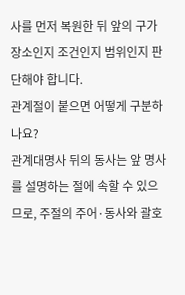사를 먼저 복원한 뒤 앞의 구가 장소인지 조건인지 범위인지 판단해야 합니다.
관계절이 붙으면 어떻게 구분하나요?
관계대명사 뒤의 동사는 앞 명사를 설명하는 절에 속할 수 있으므로, 주절의 주어·동사와 괄호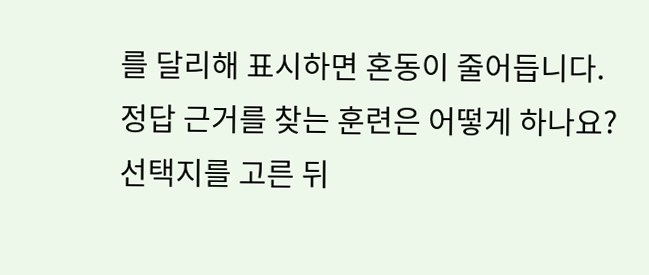를 달리해 표시하면 혼동이 줄어듭니다.
정답 근거를 찾는 훈련은 어떻게 하나요?
선택지를 고른 뒤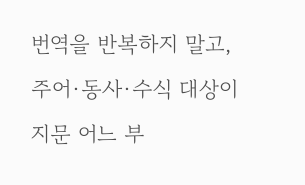번역을 반복하지 말고, 주어·동사·수식 대상이 지문 어느 부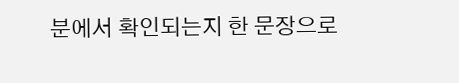분에서 확인되는지 한 문장으로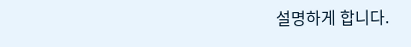설명하게 합니다.